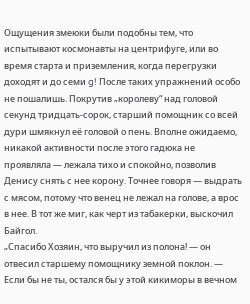Ощущения змеюки были подобны тем, что испытывают космонавты на центрифуге, или во время старта и приземления, когда перегрузки доходят и до семи g! После таких упражнений особо не пошалишь. Покрутив „королеву“ над головой секунд тридцать-сорок, старший помощник со всей дури шмякнул её головой о пень. Вполне ожидаемо, никакой активности после этого гадюка не проявляла — лежала тихо и спокойно, позволив Денису снять с нее корону. Точнее говоря — выдрать с мясом, потому что венец не лежал на голове, а врос в нее. В тот же миг, как черт из табакерки, выскочил Байгол.
„Спасибо Хозяин, что выручил из полона! — он отвесил старшему помощнику земной поклон. — Если бы не ты, остался бы у этой кикиморы в вечном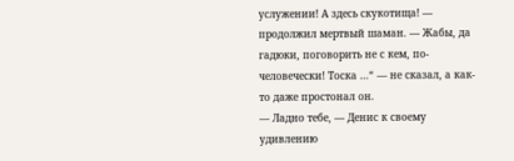услужении! А здесь скукотища! — продолжил мертвый шаман. — Жабы, да гадюки, поговорить не с кем, по-человечески! Тоска …“ — не сказал, а как-то даже простонал он.
— Ладно тебе, — Денис к своему удивлению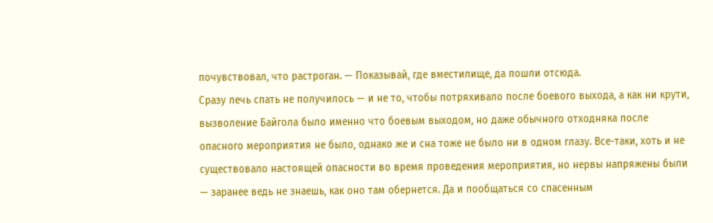почувствовал, что растроган. — Показывай, где вместилище, да пошли отсюда.
Сразу лечь спать не получилось — и не то, чтобы потряхивало после боевого выхода, а как ни крути, вызволение Байгола было именно что боевым выходом, но даже обычного отходняка после опасного мероприятия не было, однако же и сна тоже не было ни в одном глазу. Все-таки, хоть и не существовало настоящей опасности во время проведения мероприятия, но нервы напряжены были — заранее ведь не знаешь, как оно там обернется. Да и пообщаться со спасенным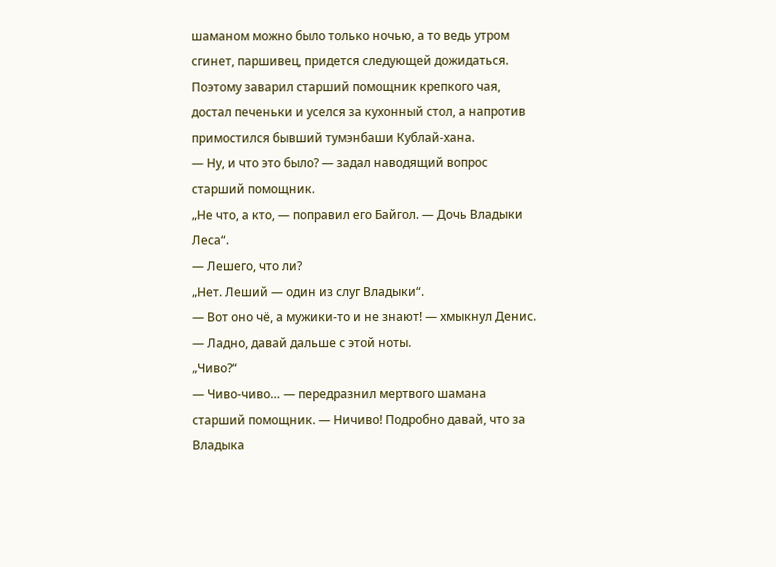шаманом можно было только ночью, а то ведь утром сгинет, паршивец, придется следующей дожидаться. Поэтому заварил старший помощник крепкого чая, достал печеньки и уселся за кухонный стол, а напротив примостился бывший тумэнбаши Кублай-хана.
— Ну, и что это было? — задал наводящий вопрос старший помощник.
„Не что, а кто, — поправил его Байгол. — Дочь Владыки Леса“.
— Лешего, что ли?
„Нет. Леший — один из слуг Владыки“.
— Вот оно чё, а мужики-то и не знают! — хмыкнул Денис. — Ладно, давай дальше с этой ноты.
„Чиво?“
— Чиво-чиво… — передразнил мертвого шамана старший помощник. — Ничиво! Подробно давай, что за Владыка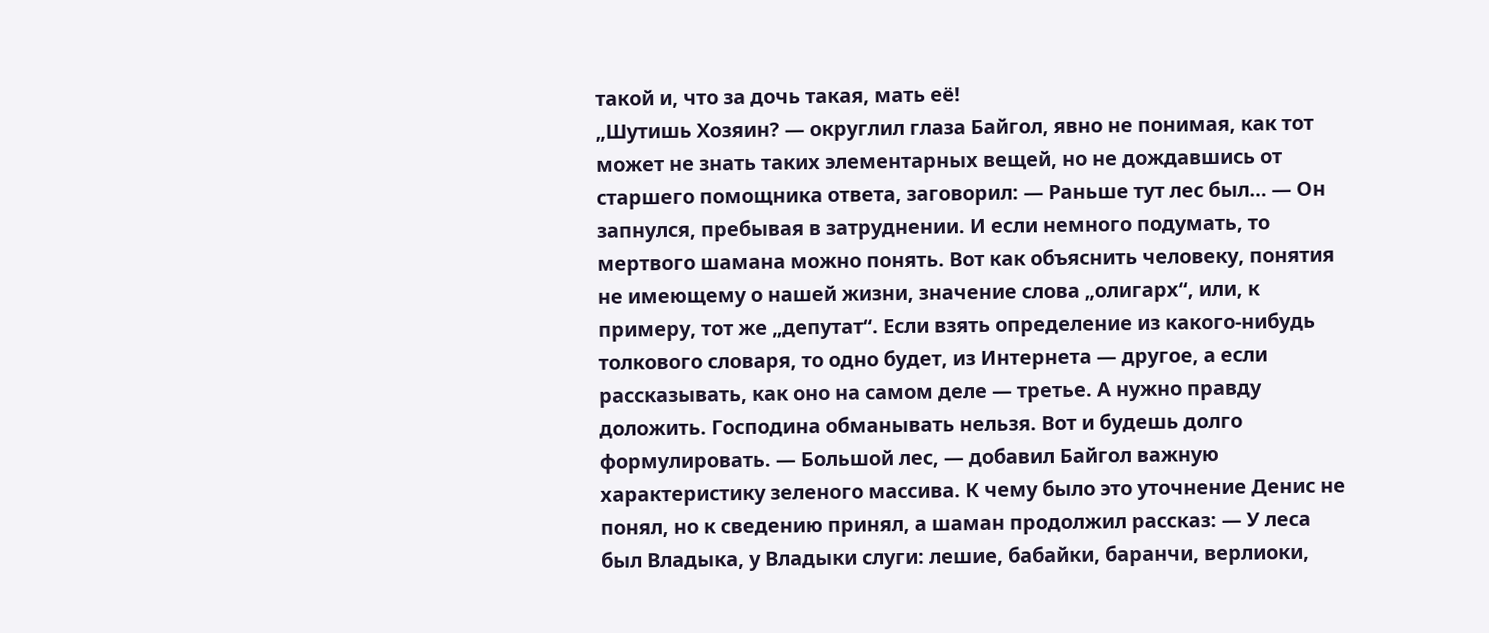такой и, что за дочь такая, мать её!
„Шутишь Хозяин? — округлил глаза Байгол, явно не понимая, как тот может не знать таких элементарных вещей, но не дождавшись от старшего помощника ответа, заговорил: — Раньше тут лес был… — Он запнулся, пребывая в затруднении. И если немного подумать, то мертвого шамана можно понять. Вот как объяснить человеку, понятия не имеющему о нашей жизни, значение слова „олигарх“, или, к примеру, тот же „депутат“. Если взять определение из какого-нибудь толкового словаря, то одно будет, из Интернета — другое, а если рассказывать, как оно на самом деле — третье. А нужно правду доложить. Господина обманывать нельзя. Вот и будешь долго формулировать. — Большой лес, — добавил Байгол важную характеристику зеленого массива. К чему было это уточнение Денис не понял, но к сведению принял, а шаман продолжил рассказ: — У леса был Владыка, у Владыки слуги: лешие, бабайки, баранчи, верлиоки,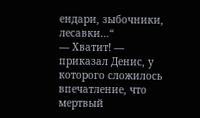ендари, зыбочники, лесавки…“
— Хватит! — приказал Денис, у которого сложилось впечатление, что мертвый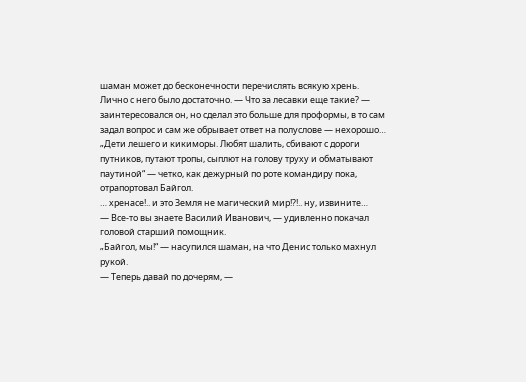шаман может до бесконечности перечислять всякую хрень. Лично с него было достаточно. — Что за лесавки еще такие? — заинтересовался он, но сделал это больше для проформы, в то сам задал вопрос и сам же обрывает ответ на полуслове — нехорошо…
„Дети лешего и кикиморы. Любят шалить, сбивают с дороги путников, путают тропы, сыплют на голову труху и обматывают паутиной“ — четко, как дежурный по роте командиру пока, отрапортовал Байгол.
… хренасе!.. и это Земля не магический мир!?!.. ну, извините…
— Все-то вы знаете Василий Иванович, — удивленно покачал головой старший помощник.
„Байгол, мы!“ — насупился шаман, на что Денис только махнул рукой.
— Теперь давай по дочерям, —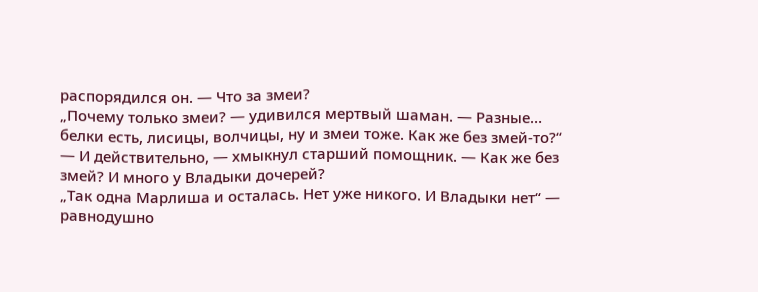распорядился он. — Что за змеи?
„Почему только змеи? — удивился мертвый шаман. — Разные… белки есть, лисицы, волчицы, ну и змеи тоже. Как же без змей-то?“
— И действительно, — хмыкнул старший помощник. — Как же без змей? И много у Владыки дочерей?
„Так одна Марлиша и осталась. Нет уже никого. И Владыки нет“ — равнодушно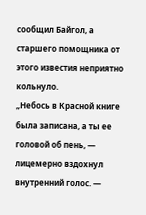сообщил Байгол, а старшего помощника от этого известия неприятно кольнуло.
„Небось в Красной книге была записана, а ты ее головой об пень, — лицемерно вздохнул внутренний голос. —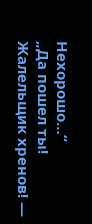Нехорошо…“
„Да пошел ты! Жалельщик хренов! —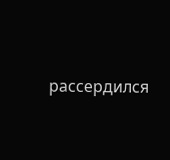рассердился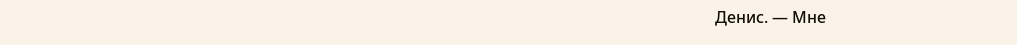Денис. — Мне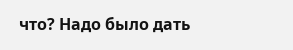что? Надо было дать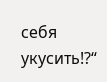себя укусить!?“